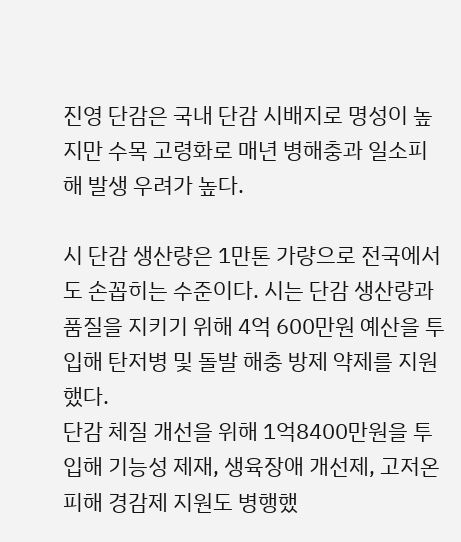진영 단감은 국내 단감 시배지로 명성이 높지만 수목 고령화로 매년 병해충과 일소피해 발생 우려가 높다.

시 단감 생산량은 1만톤 가량으로 전국에서도 손꼽히는 수준이다. 시는 단감 생산량과 품질을 지키기 위해 4억 600만원 예산을 투입해 탄저병 및 돌발 해충 방제 약제를 지원했다.
단감 체질 개선을 위해 1억8400만원을 투입해 기능성 제재, 생육장애 개선제, 고저온 피해 경감제 지원도 병행했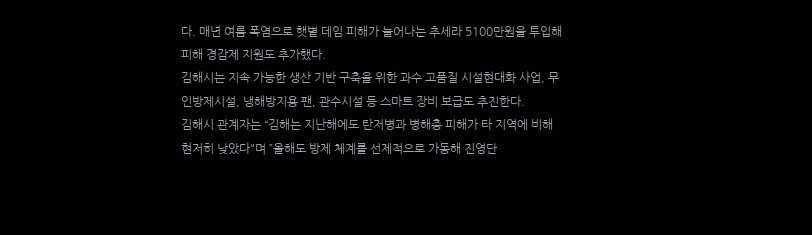다. 매년 여름 폭염으로 햇볕 데임 피해가 늘어나는 추세라 5100만원을 투입해 피해 경감제 지원도 추가했다.
김해시는 지속 가능한 생산 기반 구축을 위한 과수 고품질 시설현대화 사업, 무인방제시설, 냉해방지용 팬, 관수시설 등 스마트 장비 보급도 추진한다.
김해시 관계자는 “김해는 지난해에도 탄저병과 병해충 피해가 타 지역에 비해 현저히 낮았다"며 ”올해도 방제 체계를 선제적으로 가동해 진영단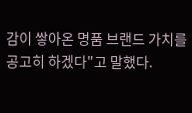감이 쌓아온 명품 브랜드 가치를 공고히 하겠다"고 말했다.